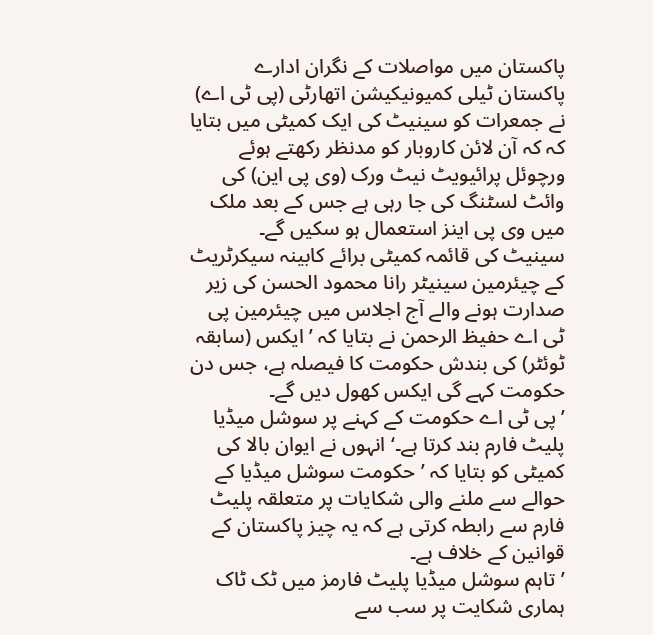پاکستان میں مواصلات کے نگران ادارے پاکستان ٹیلی کمیونیکیشن اتھارٹی (پی ٹی اے) نے جمعرات کو سینیٹ کی ایک کمیٹی میں بتایا کہ کہ آن لائن کاروبار کو مدنظر رکھتے ہوئے ورچوئل پرائیویٹ نیٹ ورک (وی پی این) کی وائٹ لسٹنگ کی جا رہی ہے جس کے بعد ملک میں وی پی اینز استعمال ہو سکیں گے۔
سینیٹ کی قائمہ کمیٹی برائے کابینہ سیکرٹریٹ کے چیئرمین سینیٹر رانا محمود الحسن کی زیر صدارت ہونے والے آج اجلاس میں چیئرمین پی ٹی اے حفیظ الرحمن نے بتایا کہ ’ایکس (سابقہ ٹوئٹر) کی بندش حکومت کا فیصلہ ہے، جس دن حکومت کہے گی ایکس کھول دیں گے۔
’پی ٹی اے حکومت کے کہنے پر سوشل میڈیا پلیٹ فارم بند کرتا ہے۔‘ انہوں نے ایوان بالا کی کمیٹی کو بتایا کہ ’حکومت سوشل میڈیا کے حوالے سے ملنے والی شکایات پر متعلقہ پلیٹ فارم سے رابطہ کرتی ہے کہ یہ چیز پاکستان کے قوانین کے خلاف ہے۔
’تاہم سوشل میڈیا پلیٹ فارمز میں ٹک ٹاک ہماری شکایت پر سب سے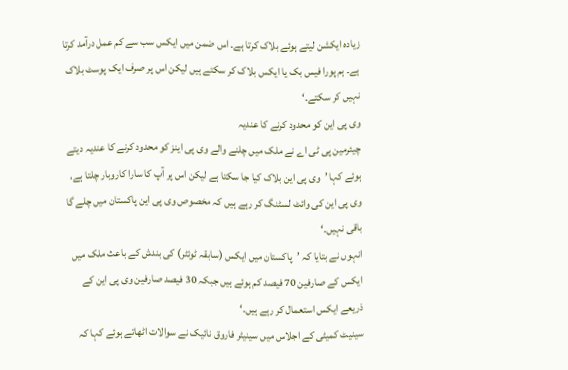زیادہ ایکشن لیتے ہوئے بلاک کرتا ہے۔ اس ضمن میں ایکس سب سے کم عمل درآمد کرتا ہے۔ ہم پورا فیس بک یا ایکس بلاک کر سکتے ہیں لیکن اس پر صرف ایک پوسٹ بلاک نہیں کر سکتے۔‘
وی پی این کو محدود کرنے کا عندیہ
چیئرمین پی ٹی اے نے ملک میں چلنے والے وی پی اینز کو محدود کرنے کا عندیہ دیتے ہوئے کہا ’وی پی این بلاک کیا جا سکتا ہے لیکن اس پر آپ کا سارا کاروبار چلتا ہے، وی پی این کی وائٹ لسٹنگ کر رہے ہیں کہ مخصوص وی پی این پاکستان میں چلے گا باقی نہیں۔‘
انہوں نے بتایا کہ ’پاکستان میں ایکس (سابقہ ٹوئٹر) کی بندش کے باعث ملک میں ایکس کے صارفین 70 فیصد کم ہوئے ہیں جبکہ 30 فیصد صارفین وی پی این کے ذریعے ایکس استعمال کر رہے ہیں۔‘
سینیٹ کمیٹی کے اجلاس میں سینیٹر فاروق نائیک نے سوالات اٹھاتے ہوئے کہا کہ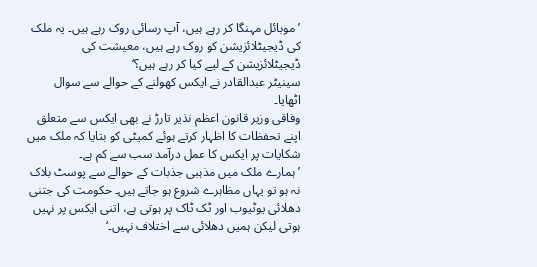’موبائل مہنگا کر رہے ہیں، آپ رسائی روک رہے ہیں۔ یہ ملک کی ڈیجیٹلائزیشن کو روک رہے ہیں، معیشت کی ڈیجیٹلائزیشن کے لیے کیا کر رہے ہیں؟‘
سینیٹر عبدالقادر نے ایکس کھولنے کے حوالے سے سوال اٹھایا۔
وفاقی وزیر قانون اعظم نذیر تارڑ نے بھی ایکس سے متعلق اپنے تحفظات کا اظہار کرتے ہوئے کمیٹی کو بتایا کہ ملک میں شکایات پر ایکس کا عمل درآمد سب سے کم ہے۔
’ہمارے ملک میں مذہبی جذبات کے حوالے سے پوسٹ بلاک نہ ہو تو یہاں مظاہرے شروع ہو جاتے ہیں۔ حکومت کی جتنی دھلائی یوٹیوب اور ٹک ٹاک پر ہوتی ہے، اتنی ایکس پر نہیں ہوتی لیکن ہمیں دھلائی سے اختلاف نہیں۔‘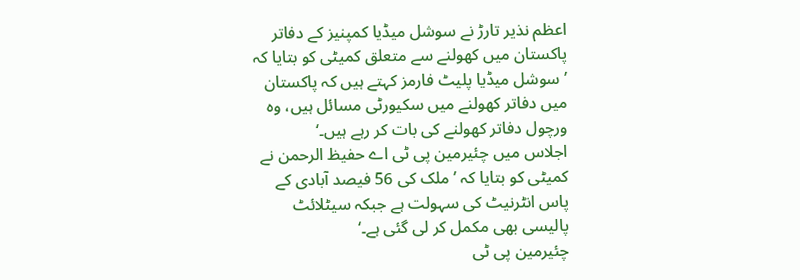اعظم نذیر تارڑ نے سوشل میڈیا کمپنیز کے دفاتر پاکستان میں کھولنے سے متعلق کمیٹی کو بتایا کہ ’سوشل میڈیا پلیٹ فارمز کہتے ہیں کہ پاکستان میں دفاتر کھولنے میں سکیورٹی مسائل ہیں، وہ ورچول دفاتر کھولنے کی بات کر رہے ہیں۔‘
اجلاس میں چئیرمین پی ٹی اے حفیظ الرحمن نے کمیٹی کو بتایا کہ ’ملک کی 56 فیصد آبادی کے پاس انٹرنیٹ کی سہولت ہے جبکہ سیٹلائٹ پالیسی بھی مکمل کر لی گئی ہے۔‘
چئیرمین پی ٹی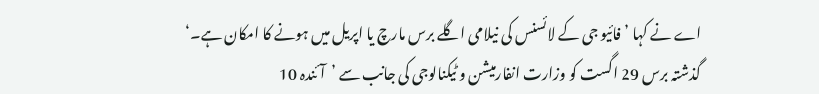اے نے کہا ’فائیو جی کے لائسنس کی نیلامی اگلے برس مارچ یا اپریل میں ہونے کا امکان ہے۔‘
گذشتہ برس 29 اگست کو وزارت انفارمیشن و ٹیکنالوجی کی جانب سے ’آئندہ 10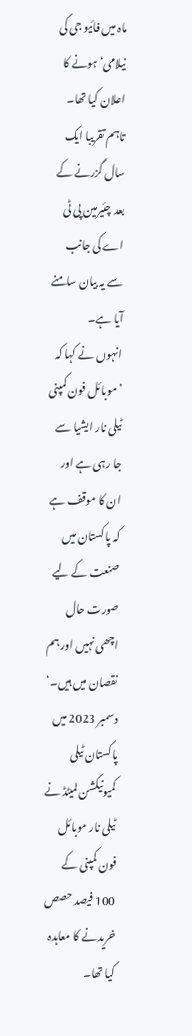ماہ میں فائیو جی کی نیلامی‘ ہونے کا اعلان کیا تھا۔ تاہم تقریبا ایک سال گزرنے کے بعد چئیرمین پی ٹی اے کی جانب سے یہ بیان سامنے آیا ہے۔
انہوں نے کہا کہ ’موبائل فون کمپنی ٹیلی نار ایشیا سے جا رہی ہے اور ان کا موقف ہے کہ پاکستان میں صنعت کے لیے صورت حال اچھی نہیں اور ہم نقصان میں ہیں۔‘
دسمبر 2023 میں پاکستان ٹیلی کمیونیکشن لمیٹڈ نے ٹیلی نار موبائل فون کمپنی کے 100 فیصد حصص خریدنے کا معاہدہ کیا تھا۔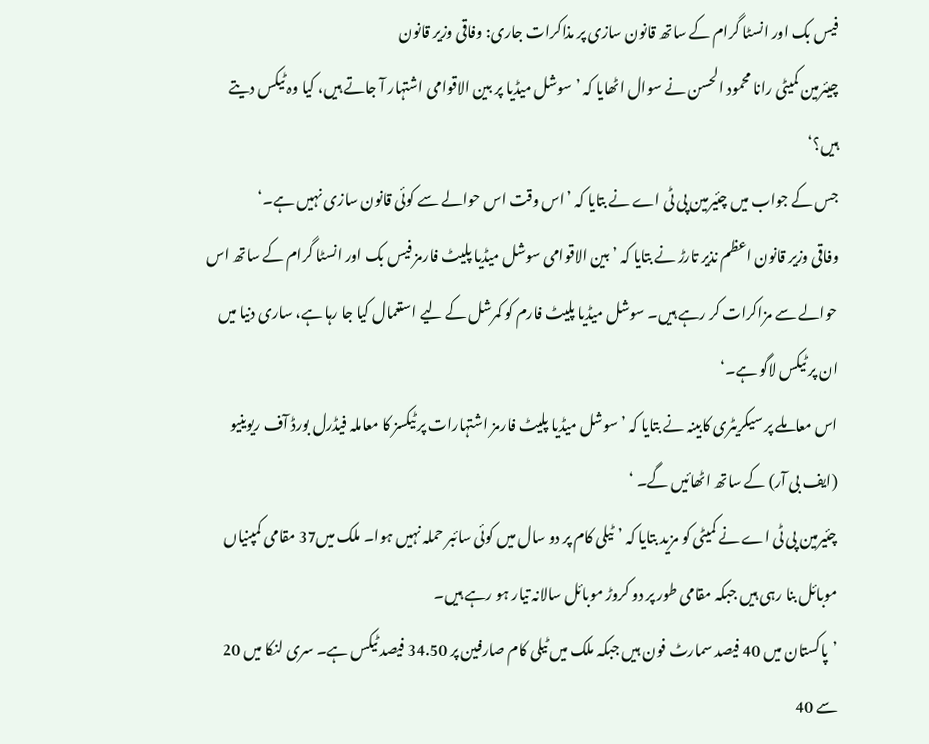فیس بک اور انسٹا گرام کے ساتھ قانون سازی پر مذاکرات جاری: وفاقی وزیر قانون
چیئرمین کمیٹی رانا محمود الحسن نے سوال اٹھایا کہ ’سوشل میڈیا پر بین الاقوامی اشتہار آ جاتے ہیں، کیا وہ ٹیکس دیتے ہیں؟‘
جس کے جواب میں چئیرمین پی ٹی اے نے بتایا کہ ’اس وقت اس حوالے سے کوئی قانون سازی نہیں ہے۔‘
وفاقی وزیر قانون اعظم نذیر تارڑ نے بتایا کہ ’بین الاقوامی سوشل میڈیا پلیٹ فارمز فیس بک اور انسٹا گرام کے ساتھ اس حوالے سے مزاکرات کر رہے ہیں۔ سوشل میڈیا پلیٹ فارم کو کمرشل کے لیے استعمال کیا جا رہا ہے، ساری دنیا میں ان پر ٹیکس لاگو ہے۔‘
اس معاملے پر سیکریٹری کابینہ نے بتایا کہ ’سوشل میڈیا پلیٹ فارمز اشتہارات پر ٹیکسز کا معاملہ فیڈرل بورڈ آف ریوینیو (ایف بی آر) کے ساتھ اٹھائیں گے۔ ‘
چئیرمین پی ٹی اے نے کمیٹی کو مزید بتایا کہ ’ٹیلی کام پر دو سال میں کوئی سائبر حملہ نہیں ہوا۔ ملک میں37 مقامی کمپنیاں موبائل بنا رہی ہیں جبکہ مقامی طور پر دو کروڑ موبائل سالانہ تیار ہو رہے ہیں۔
’پاکستان میں 40 فیصد سمارٹ فون ہیں جبکہ ملک میں ٹیلی کام صارفین پر 34.50 فیصد ٹیکس ہے۔ سری لنکا میں 20 سے 40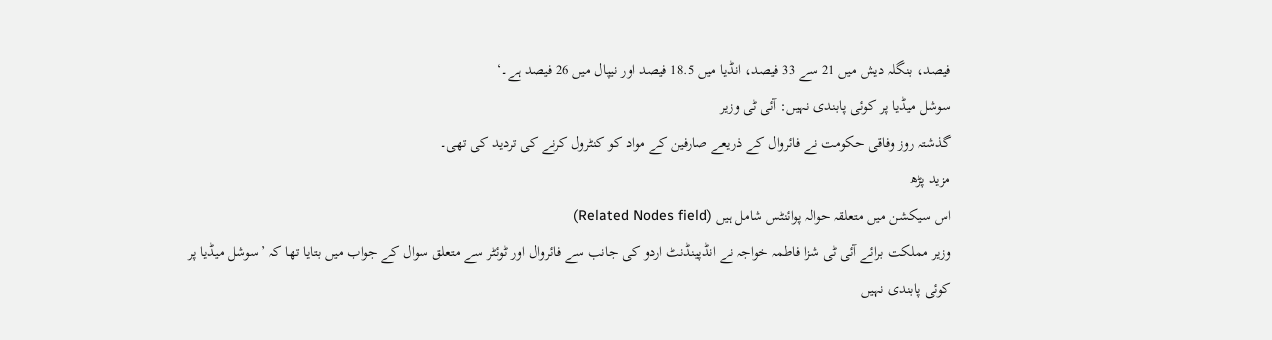فیصد، بنگلہ دیش میں 21 سے 33 فیصد، انڈیا میں 18.5 فیصد اور نیپال میں 26 فیصد ہے۔‘
سوشل میڈیا پر کوئی پابندی نہیں: آئی ٹی وزیر
گذشتہ روز وفاقی حکومت نے فائروال کے ذریعے صارفین کے مواد کو کنٹرول کرنے کی تردید کی تھی۔
مزید پڑھ
اس سیکشن میں متعلقہ حوالہ پوائنٹس شامل ہیں (Related Nodes field)
وزیر مملکت برائے آئی ٹی شزا فاطمہ خواجہ نے انڈپینڈنٹ اردو کی جانب سے فائروال اور ٹوئٹر سے متعلق سوال کے جواب میں بتایا تھا کہ ’سوشل میڈیا پر کوئی پابندی نہیں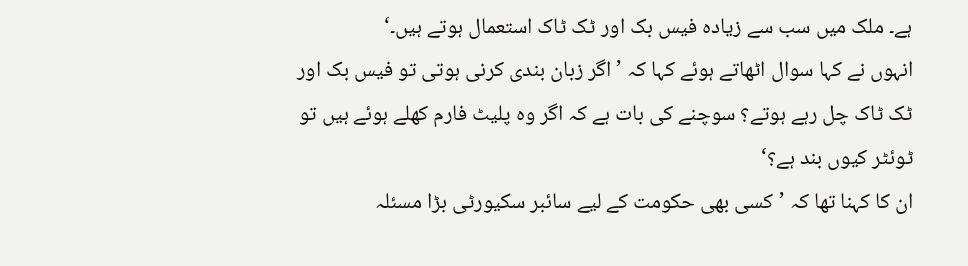ہے۔ ملک میں سب سے زیادہ فیس بک اور ٹک ٹاک استعمال ہوتے ہیں۔‘
انہوں نے کہا سوال اٹھاتے ہوئے کہا کہ ’اگر زبان بندی کرنی ہوتی تو فیس بک اور ٹک ٹاک چل رہے ہوتے؟ سوچنے کی بات ہے کہ اگر وہ پلیٹ فارم کھلے ہوئے ہیں تو ٹوئٹر کیوں بند ہے؟‘
ان کا کہنا تھا کہ ’کسی بھی حکومت کے لیے سائبر سکیورٹی بڑا مسئلہ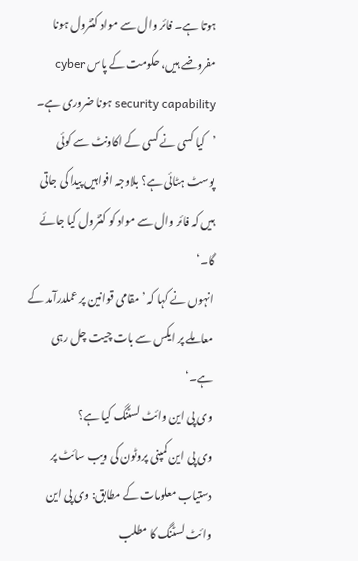ہوتا ہے۔ فائر وال سے مواد کنٹرول ہونا مفروضے ہیں، حکومت کے پاس cyber security capability ہونا ضروری ہے۔
’کیا کسی نے کسی کے اکاونٹ سے کوئی پوسٹ ہٹائی ہے؟ بلاوجہ افواہیں پیدا کی جاتی ہیں کہ فائر وال سے مواد کو کنٹرول کیا جائے گا۔‘
انہوں نے کہا کہ ’مقامی قوانین پر عملدرآمد کے معاملے پر ایکس سے بات چیت چل رہی ہے۔‘
وی پی این وائٹ لسٹنگ کیا ہے؟
وی پی این کمپنی پروٹون کی ویب سائٹ پر دستیاب معلومات کے مطابق: وی پی این وائٹ لسٹنگ کا مطلب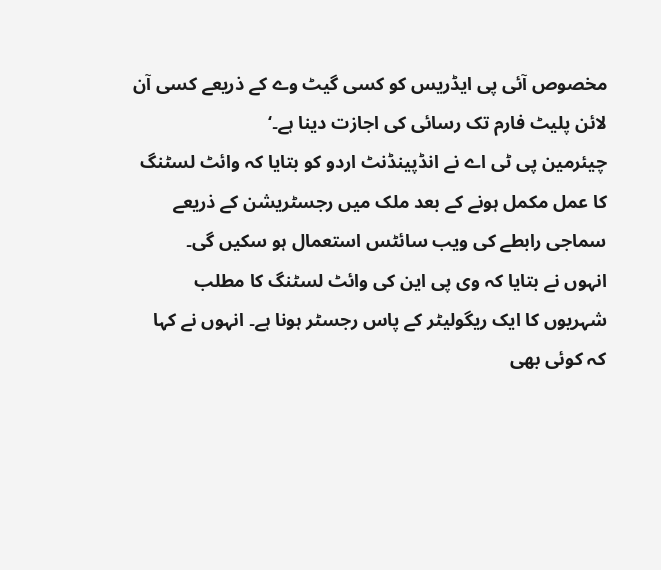مخصوص آئی پی ایڈریس کو کسی گیٹ وے کے ذریعے کسی آن لائن پلیٹ فارم تک رسائی کی اجازت دینا ہے۔‘
چیئرمین پی ٹی اے نے انڈپینڈنٹ اردو کو بتایا کہ وائٹ لسٹنگ کا عمل مکمل ہونے کے بعد ملک میں رجسٹریشن کے ذریعے سماجی رابطے کی ویب سائٹس استعمال ہو سکیں گی۔
انہوں نے بتایا کہ وی پی این کی وائٹ لسٹنگ کا مطلب شہریوں کا ایک ریگولیٹر کے پاس رجسٹر ہونا ہے۔ انہوں نے کہا کہ کوئی بھی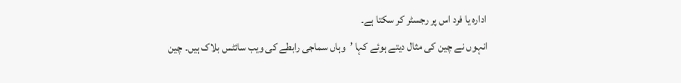ادارہ یا فرد اس پر رجسٹر کر سکتا ہے۔
انہوں نے چین کی مثال دیتے ہوئے کہا ’وہاں سماجی رابطے کی ویب سائٹس بلاک ہیں۔ چین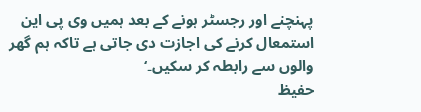پہنچنے اور رجسٹر ہونے کے بعد ہمیں وی پی این استمعال کرنے کی اجازت دی جاتی ہے تاکہ ہم گھر والوں سے رابطہ کر سکیں۔‘
حفیظ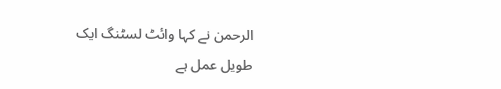الرحمن نے کہا وائٹ لسٹنگ ایک طویل عمل ہے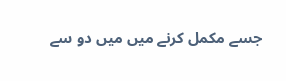جسے مکمل کرنے میں میں دو سے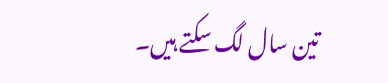تین سال لگ سکتے ہیں۔